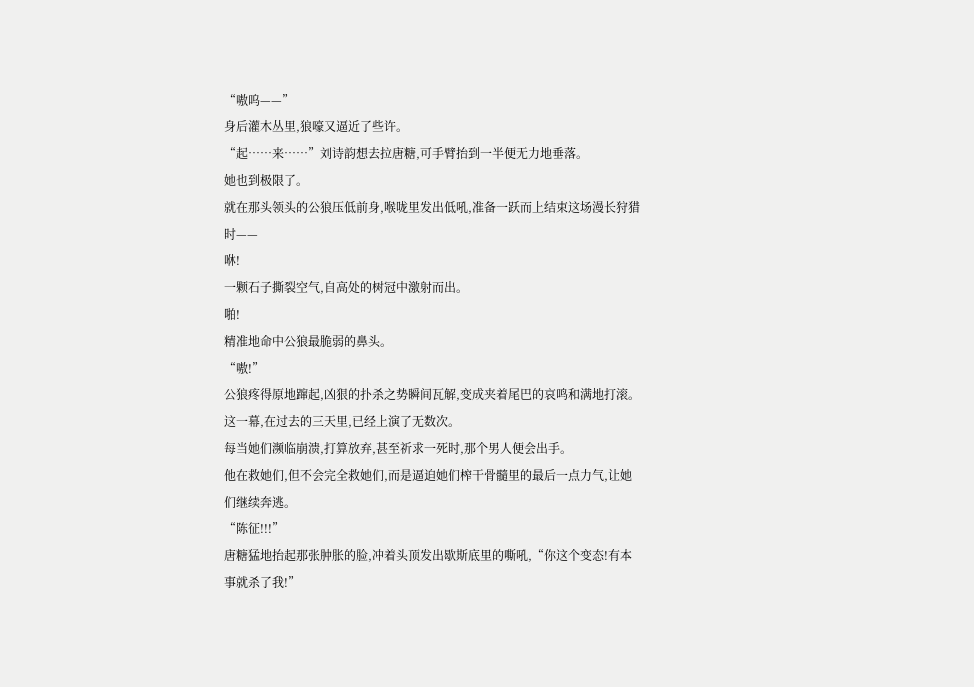“嗷呜——”
身后灌木丛里,狼嚎又逼近了些许。
“起……来……”刘诗韵想去拉唐糖,可手臂抬到一半便无力地垂落。
她也到极限了。
就在那头领头的公狼压低前身,喉咙里发出低吼,准备一跃而上结束这场漫长狩猎时——
咻!
一颗石子撕裂空气,自高处的树冠中激射而出。
啪!
精准地命中公狼最脆弱的鼻头。
“嗷!”
公狼疼得原地蹿起,凶狠的扑杀之势瞬间瓦解,变成夹着尾巴的哀鸣和满地打滚。
这一幕,在过去的三天里,已经上演了无数次。
每当她们濒临崩溃,打算放弃,甚至祈求一死时,那个男人便会出手。
他在救她们,但不会完全救她们,而是逼迫她们榨干骨髓里的最后一点力气,让她们继续奔逃。
“陈征!!!”
唐糖猛地抬起那张肿胀的脸,冲着头顶发出歇斯底里的嘶吼,“你这个变态!有本事就杀了我!”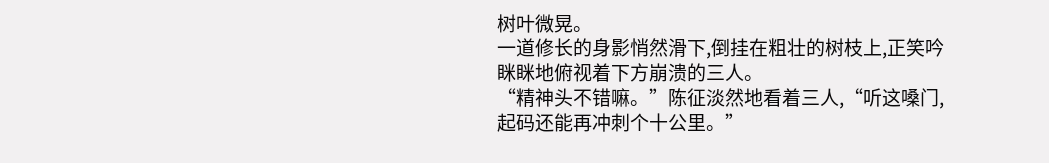树叶微晃。
一道修长的身影悄然滑下,倒挂在粗壮的树枝上,正笑吟眯眯地俯视着下方崩溃的三人。
“精神头不错嘛。”陈征淡然地看着三人,“听这嗓门,起码还能再冲刺个十公里。”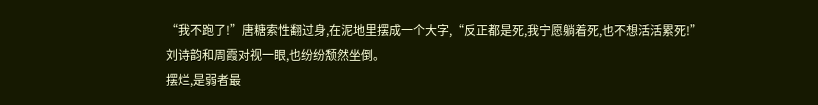“我不跑了!”唐糖索性翻过身,在泥地里摆成一个大字,“反正都是死,我宁愿躺着死,也不想活活累死!”
刘诗韵和周霞对视一眼,也纷纷颓然坐倒。
摆烂,是弱者最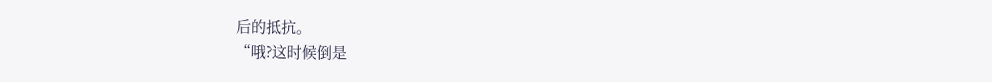后的抵抗。
“哦?这时候倒是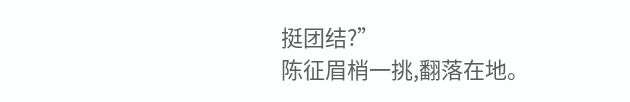挺团结?”
陈征眉梢一挑,翻落在地。